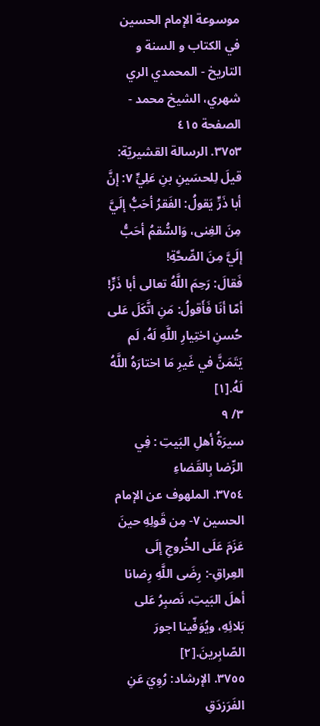موسوعة الإمام الحسين في الكتاب و السنة و التاريخ - المحمدي الري شهري، الشيخ محمد - الصفحة ٤١٥
٣٧٥٣. الرسالة القشيريّة: قيلَ لِلحسَينِ بنِ عَلِيٍّ ٧: إنَّ أبا ذَرٍّ يَقولُ: الفَقرُ أحَبُّ إلَيَّ مِنَ الغِنى، وَالسُّقمُ أحَبُّ إلَيَّ مِنَ الصِّحَّةِ!
فَقالَ: رَحِمَ اللَّهُ تعالى أبا ذَرٍّ! أمّا أنَا فَأَقولُ: مَنِ اتَّكَلَ عَلى حُسنِ اختِيارِ اللَّهِ لَهُ، لَم يَتَمَنَّ في غَيرِ مَا اختارَهُ اللَّهُ لَهُ.[١]
٣/ ٩
سيرَةُ أهلِ البَيتِ : فِي الرِّضا بِالقَضاءِ
٣٧٥٤. الملهوف عن الإمام الحسين ٧- مِن قَولِهِ حينَ عَزَمَ عَلَى الخُروجِ إلَى العِراقِ-: رِضَى اللَّهِ رِضانا أهلَ البَيتِ، نَصبِرُ عَلى بَلائِهِ، ويُوَفّينا اجورَ الصّابِرينَ.[٢]
٣٧٥٥. الإرشاد: رُوِيَ عَنِ الفَرَزدَقِ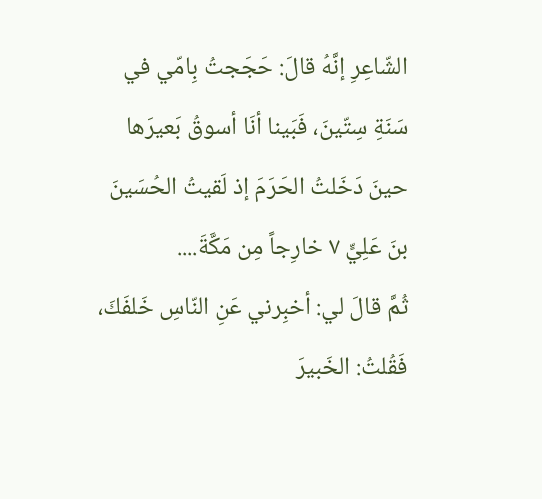الشّاعِرِ إنَّهُ قالَ: حَجَجتُ بِامّي في سَنَةِ سِتّينَ، فَبَينا أنَا أسوقُ بَعيرَها حينَ دَخَلتُ الحَرَمَ إذ لَقيتُ الحُسَينَ بنَ عَلِيٍّ ٧ خارِجاً مِن مَكَّةَ....
ثُمَّ قالَ لي: أخبِرني عَنِ النّاسِ خَلفَكَ، فَقُلتُ: الخَبيرَ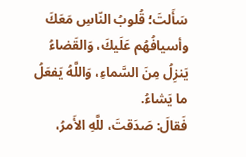سَأَلتَ؛ قُلوبُ النّاسِ مَعَكَ وأسيافُهُم عَلَيكَ، وَالقَضاءُ يَنزِلُ مِنَ السَّماءِ، وَاللَّهُ يَفعَلُ ما يَشاءُ.
فَقالَ: صَدَقتَ، للَّهِ الأَمرُ،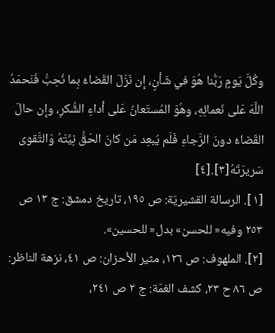وكُلَّ يَومٍ رَبُّنا هُوَ في شَأنٍ، إن نَزَلَ القَضاءُ بِما نُحِبُّ فَنَحمَدُ اللَّهَ عَلى نَعمائِهِ، وهُوَ المُستَعانُ عَلى أداءِ الشُّكرِ، وإن حالَ القَضاءُ دونَ الرَّجاءِ فَلَم يُبعِد مَن كانَ الحَقُّ نِيَّتَهُ وَالتَّقوى سَريرَتَهُ[٣].[٤]
[١]. الرسالة القشيريّة: ص ١٩٥، تاريخ دمشق: ج ١٣ ص ٢٥٣ وفيه« للحسن» بدل« للحسين».
[٢]. الملهوف: ص ١٢٦، مثير الأحزان: ص ٤١، نزهة الناظر: ص ٨٦ ح ٢٣، كشف الغمّة: ج ٢ ص ٢٤١،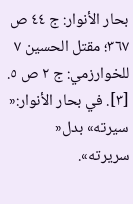بحار الأنوار: ج ٤٤ ص ٣٦٧؛ مقتل الحسين ٧ للخوارزمي: ج ٢ ص ٥.
[٣]. في بحار الأنوار:« سيرته» بدل« سريرته».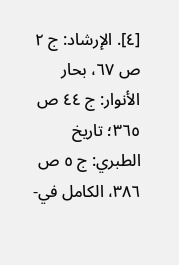[٤]. الإرشاد: ج ٢ ص ٦٧، بحار الأنوار: ج ٤٤ ص ٣٦٥؛ تاريخ الطبري: ج ٥ ص ٣٨٦، الكامل في-